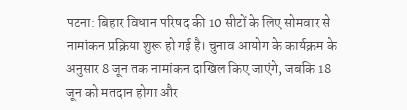पटना: बिहार विधान परिषद की 10 सीटों के लिए सोमवार से नामांकन प्रक्रिया शुरू हो गई है। चुनाव आयोग के कार्यक्रम के अनुसार 8 जून तक नामांकन दाखिल किए जाएंगे, जबकि 18 जून को मतदान होगा और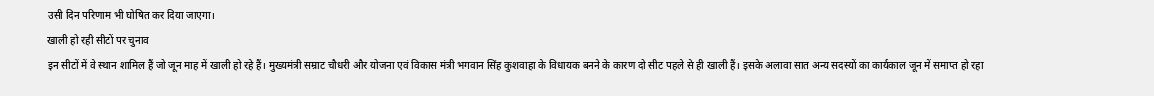उसी दिन परिणाम भी घोषित कर दिया जाएगा।
खाली हो रही सीटों पर चुनाव
इन सीटों में वे स्थान शामिल हैं जो जून माह में खाली हो रहे हैं। मुख्यमंत्री सम्राट चौधरी और योजना एवं विकास मंत्री भगवान सिंह कुशवाहा के विधायक बनने के कारण दो सीट पहले से ही खाली हैं। इसके अलावा सात अन्य सदस्यों का कार्यकाल जून में समाप्त हो रहा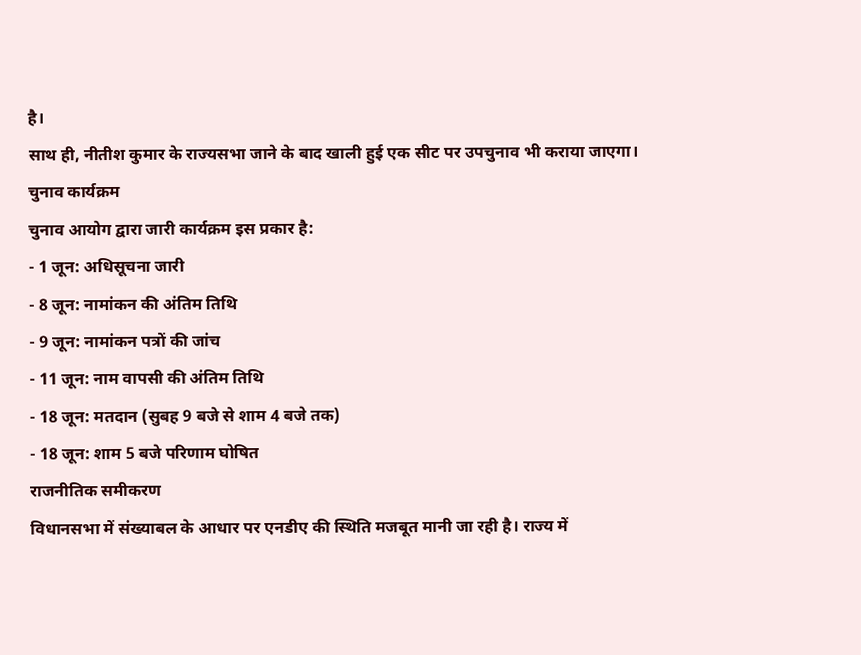है।
साथ ही, नीतीश कुमार के राज्यसभा जाने के बाद खाली हुई एक सीट पर उपचुनाव भी कराया जाएगा।
चुनाव कार्यक्रम
चुनाव आयोग द्वारा जारी कार्यक्रम इस प्रकार है:
- 1 जून: अधिसूचना जारी
- 8 जून: नामांकन की अंतिम तिथि
- 9 जून: नामांकन पत्रों की जांच
- 11 जून: नाम वापसी की अंतिम तिथि
- 18 जून: मतदान (सुबह 9 बजे से शाम 4 बजे तक)
- 18 जून: शाम 5 बजे परिणाम घोषित
राजनीतिक समीकरण
विधानसभा में संख्याबल के आधार पर एनडीए की स्थिति मजबूत मानी जा रही है। राज्य में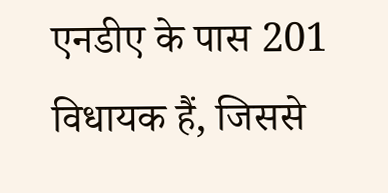एनडीए के पास 201 विधायक हैं, जिससे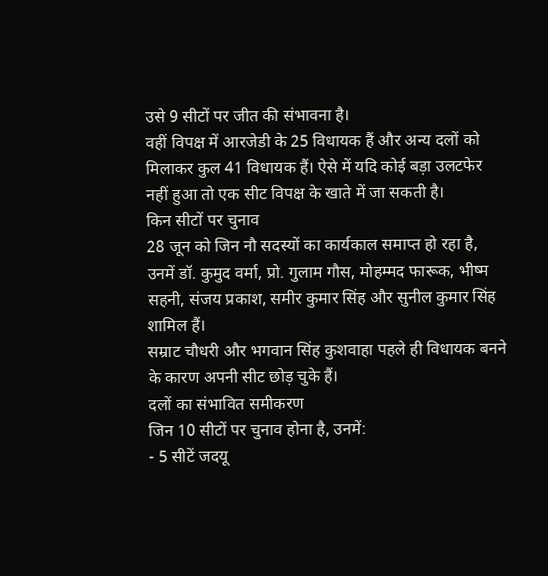उसे 9 सीटों पर जीत की संभावना है।
वहीं विपक्ष में आरजेडी के 25 विधायक हैं और अन्य दलों को मिलाकर कुल 41 विधायक हैं। ऐसे में यदि कोई बड़ा उलटफेर नहीं हुआ तो एक सीट विपक्ष के खाते में जा सकती है।
किन सीटों पर चुनाव
28 जून को जिन नौ सदस्यों का कार्यकाल समाप्त हो रहा है, उनमें डॉ. कुमुद वर्मा, प्रो. गुलाम गौस, मोहम्मद फारूक, भीष्म सहनी, संजय प्रकाश, समीर कुमार सिंह और सुनील कुमार सिंह शामिल हैं।
सम्राट चौधरी और भगवान सिंह कुशवाहा पहले ही विधायक बनने के कारण अपनी सीट छोड़ चुके हैं।
दलों का संभावित समीकरण
जिन 10 सीटों पर चुनाव होना है, उनमें:
- 5 सीटें जदयू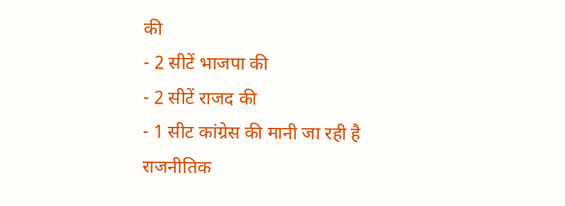की
- 2 सीटें भाजपा की
- 2 सीटें राजद की
- 1 सीट कांग्रेस की मानी जा रही है
राजनीतिक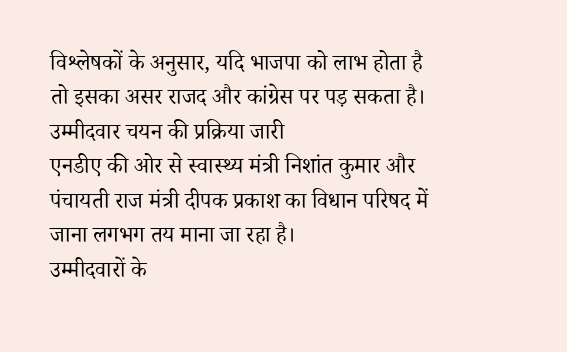विश्लेषकों के अनुसार, यदि भाजपा को लाभ होता है तो इसका असर राजद और कांग्रेस पर पड़ सकता है।
उम्मीदवार चयन की प्रक्रिया जारी
एनडीए की ओर से स्वास्थ्य मंत्री निशांत कुमार और पंचायती राज मंत्री दीपक प्रकाश का विधान परिषद में जाना लगभग तय माना जा रहा है।
उम्मीदवारों के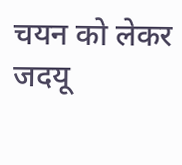चयन को लेकर जदयू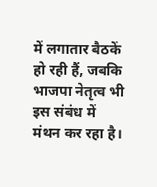में लगातार बैठकें हो रही हैं, जबकि भाजपा नेतृत्व भी इस संबंध में मंथन कर रहा है।